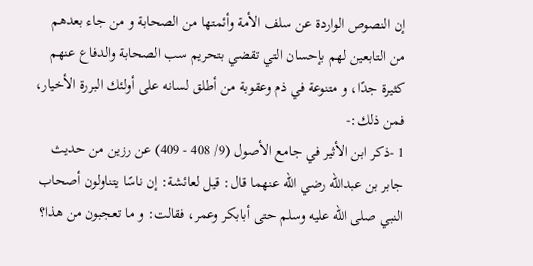إن النصوص الواردة عن سلف الأمة وأئمتها من الصحابة و من جاء بعدهم من التابعين لهم بإحسان التي تقضي بتحريم سب الصحابة والدفاع عنهم كثيرة جدًا، و متنوعة في ذم وعقوبة من أطلق لسانه على أولئك البررة الأخيار، فمن ذلك:-
1 -ذكر ابن الأثير في جامع الأصول (9/ 408 - 409) عن رزين من حديث جابر بن عبدالله رضي الله عنهما قال: قيل لعائشة: إن ناسًا يتناولون أصحاب النبي صلى الله عليه وسلم حتى أبابكر وعمر، فقالت: و ما تعجبون من هذا؟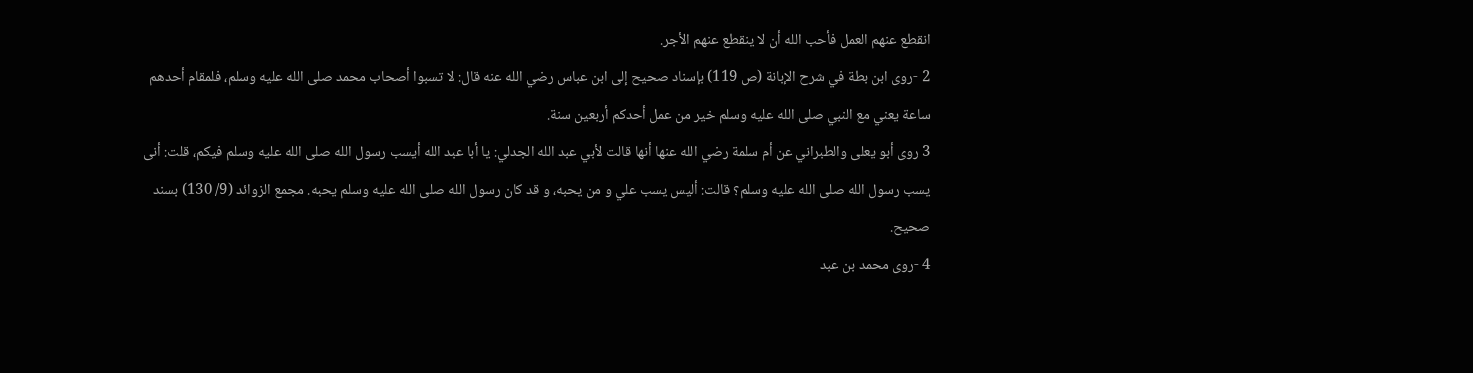انقطع عنهم العمل فأحب الله أن لا ينقطع عنهم الأجر.
2 -روى ابن بطة في شرح الإبانة (ص 119) بإسناد صحيح إلى ابن عباس رضي الله عنه قال: لا تسبوا أصحاب محمد صلى الله عليه وسلم، فلمقام أحدهم ساعة يعني مع النبي صلى الله عليه وسلم خير من عمل أحدكم أربعين سنة.
3 روى أبو يعلى والطبراني عن أم سلمة رضي الله عنها أنها قالت لأبي عبد الله الجدلي: يا أبا عبد الله أيسب رسول الله صلى الله عليه وسلم فيكم، قلت: أنى يسب رسول الله صلى الله عليه وسلم؟ قالت: أليس يسب علي و من يحبه، و قد كان رسول الله صلى الله عليه وسلم يحبه. مجمع الزوائد (9/ 130) بسند صحيح.
4 -روى محمد بن عبد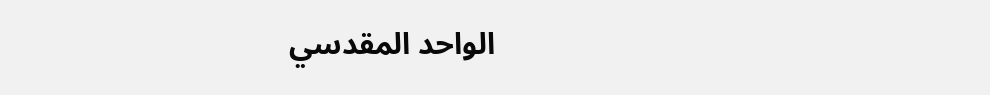الواحد المقدسي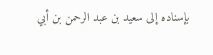بإسناده إلى سعيد بن عبد الرحمن بن أبي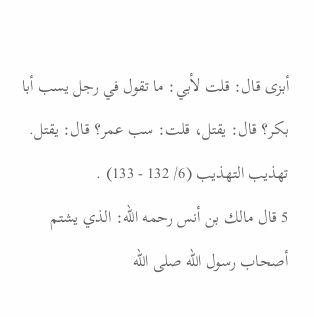أبزى قال: قلت لأبي: ما تقول في رجل يسب أبا بكر؟ قال: يقتل، قلت: سب عمر؟ قال: يقتل. تهذيب التهذيب (6/ 132 - 133) .
5 قال مالك بن أنس رحمه الله: الذي يشتم أصحاب رسول الله صلى الله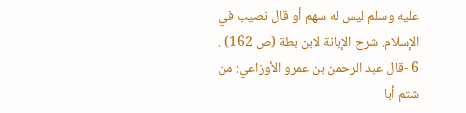عليه وسلم ليس له سهم أو قال نصيب في الإسلام. شرح الإبانة لابن بطة (ص 162) .
6 -قال عبد الرحمن بن عمرو الأوزاعي: من شتم أبا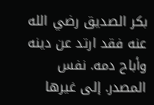بكر الصديق رضي الله عنه فقد ارتد عن دينه وأباح دمه. نفس المصدر. إلى غيرها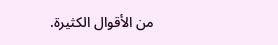من الأقوال الكثيرة.